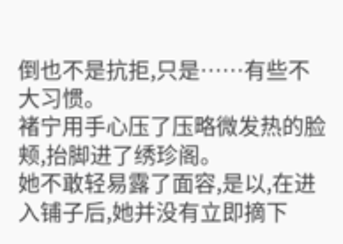倒也不是抗拒,只是……有些不大习惯。
褚宁用手心压了压略微发热的脸颊,抬脚进了绣珍阁。
她不敢轻易露了面容,是以,在进入铺子后,她并没有立即摘下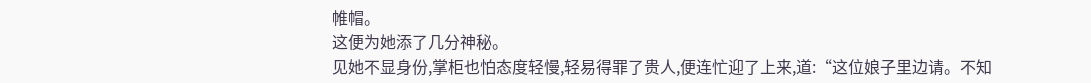帷帽。
这便为她添了几分神秘。
见她不显身份,掌柜也怕态度轻慢,轻易得罪了贵人,便连忙迎了上来,道:“这位娘子里边请。不知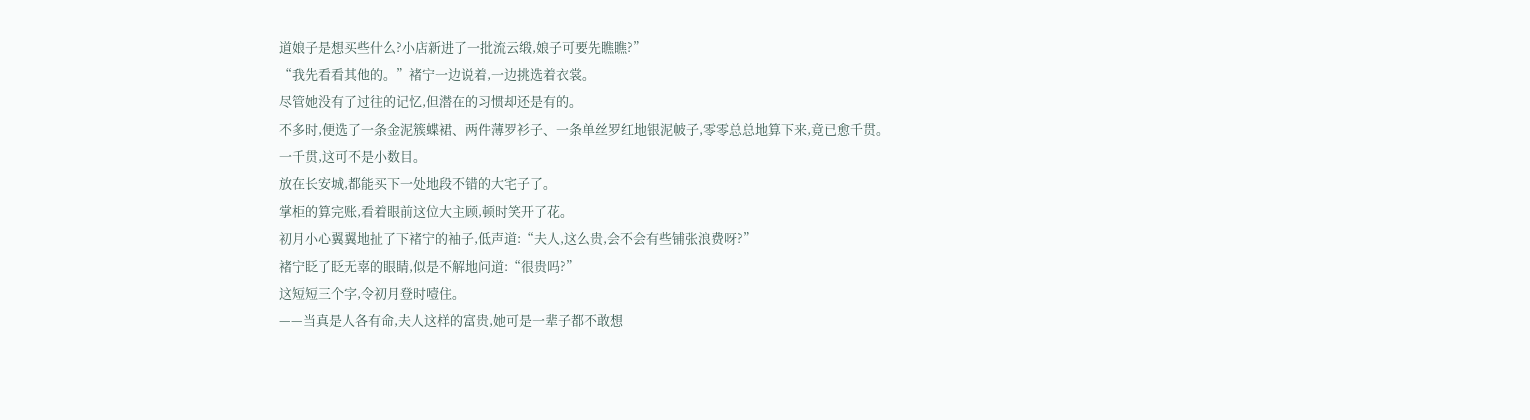道娘子是想买些什么?小店新进了一批流云缎,娘子可要先瞧瞧?”
“我先看看其他的。”褚宁一边说着,一边挑选着衣裳。
尽管她没有了过往的记忆,但潜在的习惯却还是有的。
不多时,便选了一条金泥簇蝶裙、两件薄罗衫子、一条单丝罗红地银泥帔子,零零总总地算下来,竟已愈千贯。
一千贯,这可不是小数目。
放在长安城,都能买下一处地段不错的大宅子了。
掌柜的算完账,看着眼前这位大主顾,顿时笑开了花。
初月小心翼翼地扯了下褚宁的袖子,低声道:“夫人,这么贵,会不会有些铺张浪费呀?”
褚宁眨了眨无辜的眼睛,似是不解地问道:“很贵吗?”
这短短三个字,令初月登时噎住。
——当真是人各有命,夫人这样的富贵,她可是一辈子都不敢想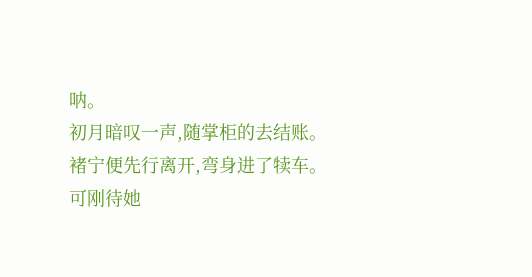呐。
初月暗叹一声,随掌柜的去结账。
褚宁便先行离开,弯身进了犊车。
可刚待她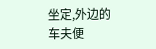坐定,外边的车夫便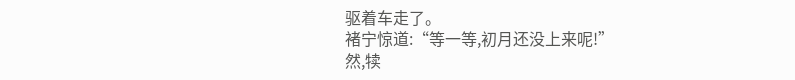驱着车走了。
褚宁惊道:“等一等,初月还没上来呢!”
然,犊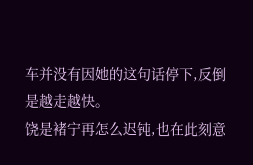车并没有因她的这句话停下,反倒是越走越快。
饶是褚宁再怎么迟钝,也在此刻意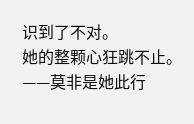识到了不对。
她的整颗心狂跳不止。
——莫非是她此行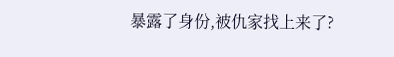暴露了身份,被仇家找上来了?